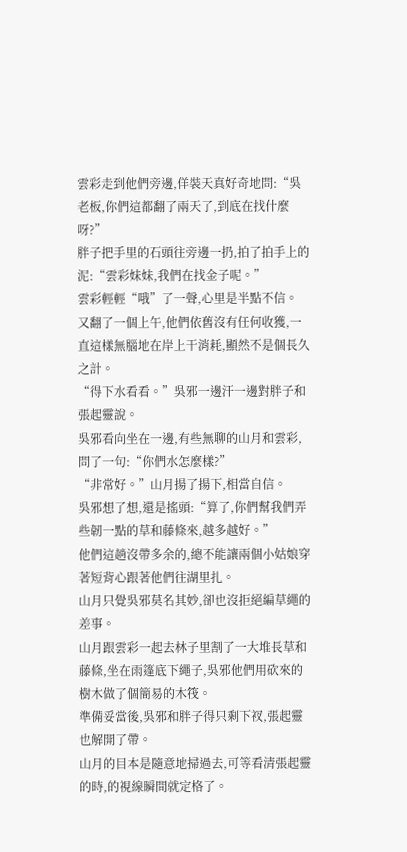雲彩走到他們旁邊,佯裝天真好奇地問:“吳老板,你們這都翻了兩天了,到底在找什麼呀?”
胖子把手里的石頭往旁邊一扔,拍了拍手上的泥:“雲彩妹妹,我們在找金子呢。”
雲彩輕輕“哦”了一聲,心里是半點不信。
又翻了一個上午,他們依舊沒有任何收獲,一直這樣無腦地在岸上干消耗,顯然不是個長久之計。
“得下水看看。”吳邪一邊汗一邊對胖子和張起靈說。
吳邪看向坐在一邊,有些無聊的山月和雲彩,問了一句:“你們水怎麼樣?”
“非常好。”山月揚了揚下,相當自信。
吳邪想了想,還是搖頭:“算了,你們幫我們弄些韌一點的草和藤條來,越多越好。”
他們這趟沒帶多余的,總不能讓兩個小姑娘穿著短背心跟著他們往湖里扎。
山月只覺吳邪莫名其妙,卻也沒拒絕編草繩的差事。
山月跟雲彩一起去林子里割了一大堆長草和藤條,坐在雨篷底下繩子,吳邪他們用砍來的樹木做了個簡易的木筏。
準備妥當後,吳邪和胖子得只剩下衩,張起靈也解開了帶。
山月的目本是隨意地掃過去,可等看清張起靈的時,的視線瞬間就定格了。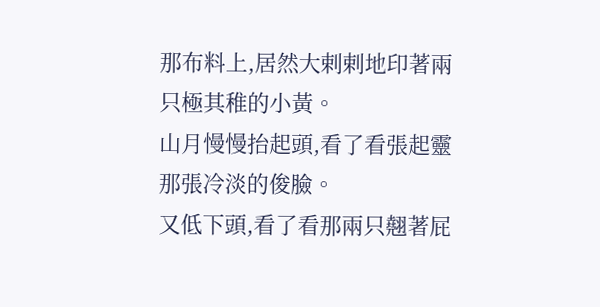那布料上,居然大剌剌地印著兩只極其稚的小黃。
山月慢慢抬起頭,看了看張起靈那張冷淡的俊臉。
又低下頭,看了看那兩只翹著屁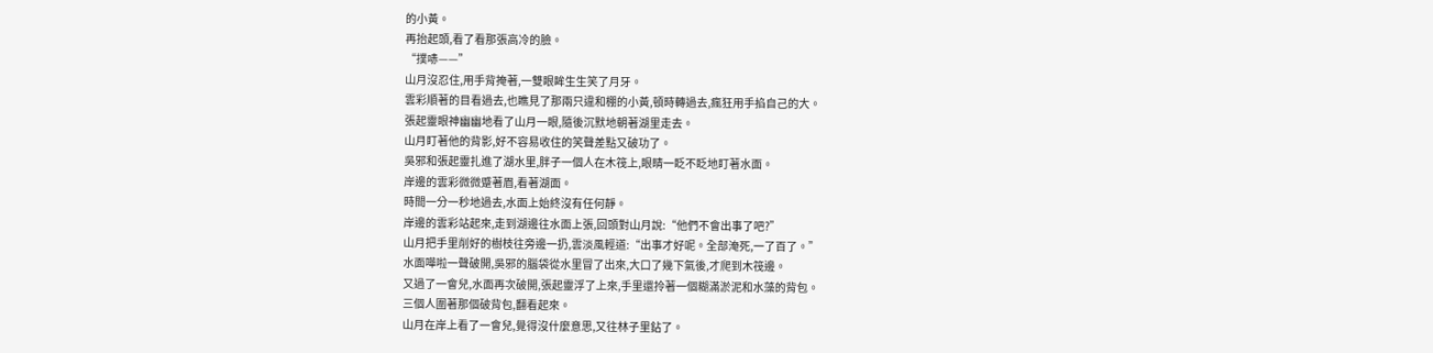的小黃。
再抬起頭,看了看那張高冷的臉。
“撲哧——”
山月沒忍住,用手背掩著,一雙眼眸生生笑了月牙。
雲彩順著的目看過去,也瞧見了那兩只違和棚的小黃,頓時轉過去,瘋狂用手掐自己的大。
張起靈眼神幽幽地看了山月一眼,隨後沉默地朝著湖里走去。
山月盯著他的背影,好不容易收住的笑聲差點又破功了。
吳邪和張起靈扎進了湖水里,胖子一個人在木筏上,眼睛一眨不眨地盯著水面。
岸邊的雲彩微微蹙著眉,看著湖面。
時間一分一秒地過去,水面上始終沒有任何靜。
岸邊的雲彩站起來,走到湖邊往水面上張,回頭對山月說:“他們不會出事了吧?”
山月把手里削好的樹枝往旁邊一扔,雲淡風輕道:“出事才好呢。全部淹死,一了百了。”
水面嘩啦一聲破開,吳邪的腦袋從水里冒了出來,大口了幾下氣後,才爬到木筏邊。
又過了一會兒,水面再次破開,張起靈浮了上來,手里還拎著一個糊滿淤泥和水藻的背包。
三個人圍著那個破背包,翻看起來。
山月在岸上看了一會兒,覺得沒什麼意思,又往林子里鉆了。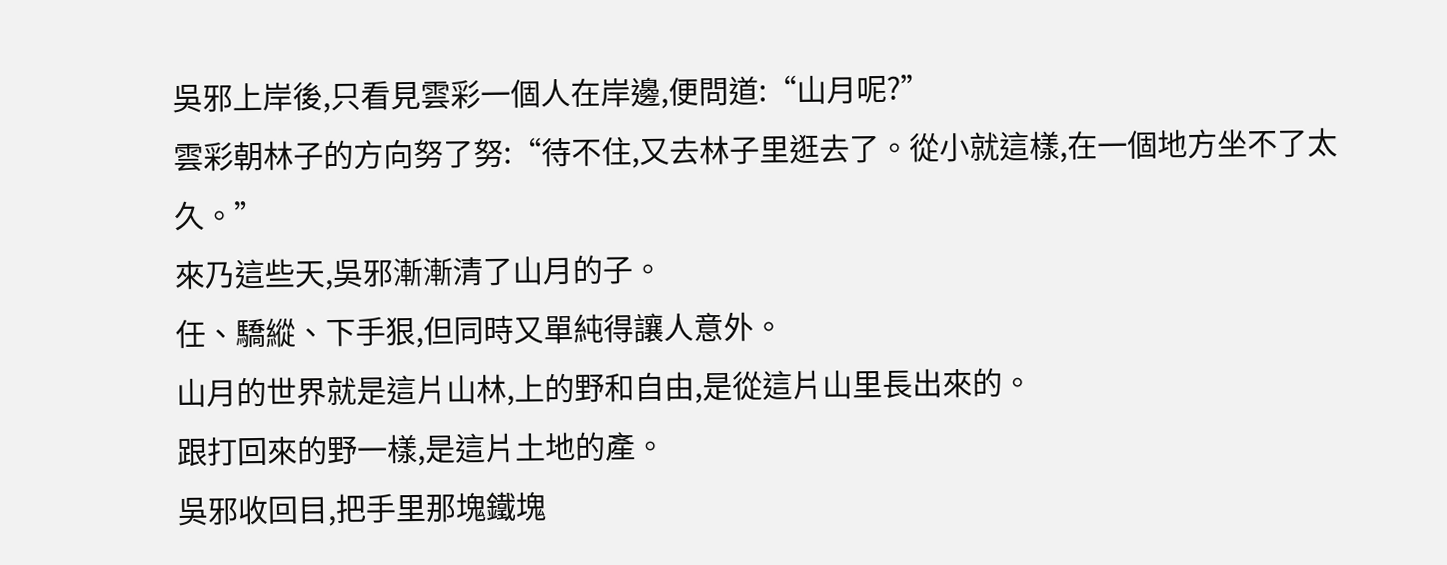吳邪上岸後,只看見雲彩一個人在岸邊,便問道:“山月呢?”
雲彩朝林子的方向努了努:“待不住,又去林子里逛去了。從小就這樣,在一個地方坐不了太久。”
來乃這些天,吳邪漸漸清了山月的子。
任、驕縱、下手狠,但同時又單純得讓人意外。
山月的世界就是這片山林,上的野和自由,是從這片山里長出來的。
跟打回來的野一樣,是這片土地的產。
吳邪收回目,把手里那塊鐵塊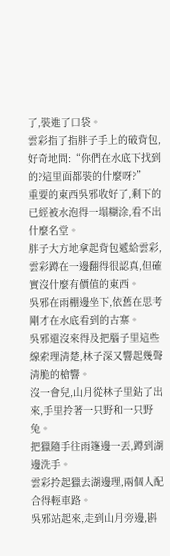了,裝進了口袋。
雲彩指了指胖子手上的破背包,好奇地問:“你們在水底下找到的?這里面都裝的什麼呀?”
重要的東西吳邪收好了,剩下的已經被水泡得一塌糊涂,看不出什麼名堂。
胖子大方地拿起背包遞給雲彩,雲彩蹲在一邊翻得很認真,但確實沒什麼有價值的東西。
吳邪在雨棚邊坐下,依舊在思考剛才在水底看到的古寨。
吳邪還沒來得及把腦子里這些線索理清楚,林子深又響起幾聲清脆的槍響。
沒一會兒,山月從林子里鉆了出來,手里拎著一只野和一只野兔。
把獵隨手往雨篷邊一丟,蹲到湖邊洗手。
雲彩拎起獵去湖邊理,兩個人配合得輕車路。
吳邪站起來,走到山月旁邊,斟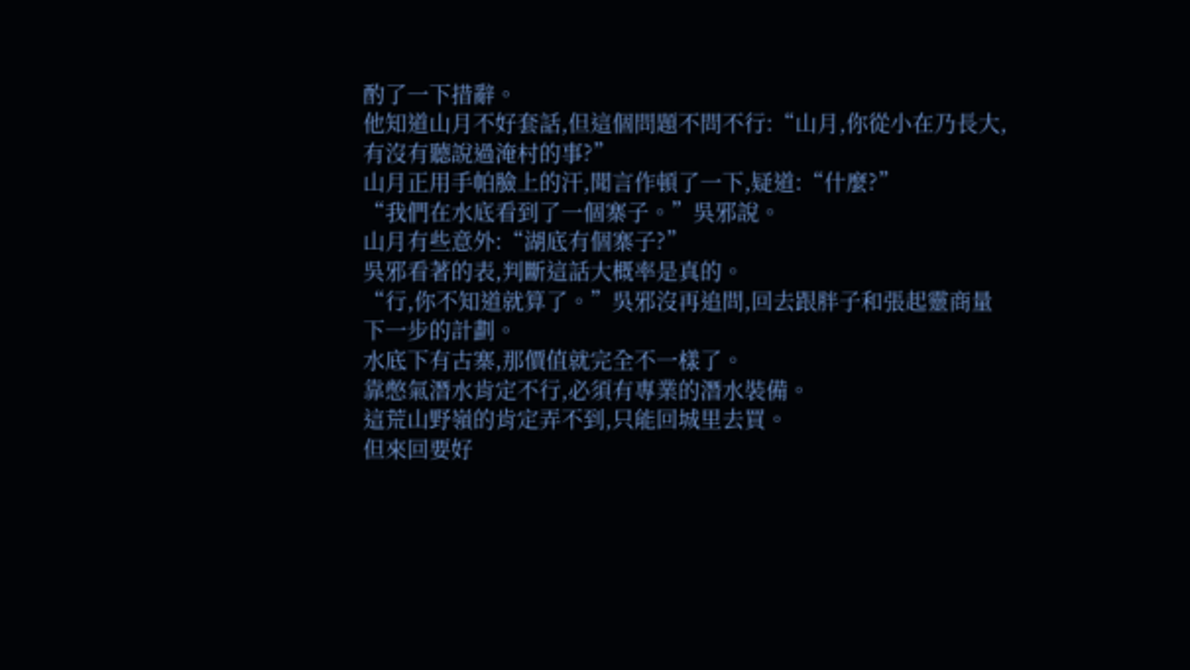酌了一下措辭。
他知道山月不好套話,但這個問題不問不行:“山月,你從小在乃長大,有沒有聽說過淹村的事?”
山月正用手帕臉上的汗,聞言作頓了一下,疑道:“什麼?”
“我們在水底看到了一個寨子。”吳邪說。
山月有些意外:“湖底有個寨子?”
吳邪看著的表,判斷這話大概率是真的。
“行,你不知道就算了。”吳邪沒再追問,回去跟胖子和張起靈商量下一步的計劃。
水底下有古寨,那價值就完全不一樣了。
靠憋氣潛水肯定不行,必須有專業的潛水裝備。
這荒山野嶺的肯定弄不到,只能回城里去買。
但來回要好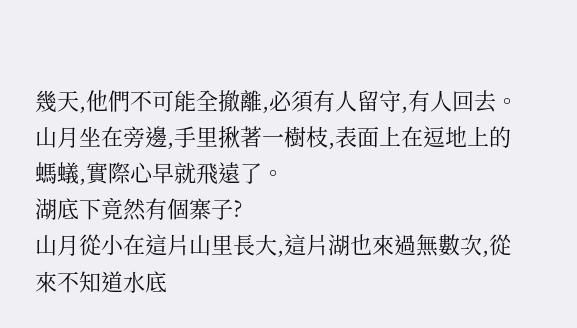幾天,他們不可能全撤離,必須有人留守,有人回去。
山月坐在旁邊,手里揪著一樹枝,表面上在逗地上的螞蟻,實際心早就飛遠了。
湖底下竟然有個寨子?
山月從小在這片山里長大,這片湖也來過無數次,從來不知道水底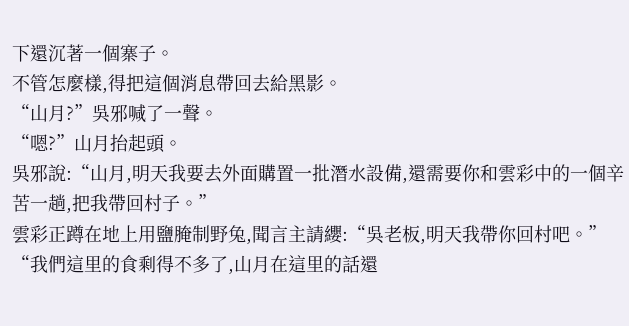下還沉著一個寨子。
不管怎麼樣,得把這個消息帶回去給黑影。
“山月?”吳邪喊了一聲。
“嗯?”山月抬起頭。
吳邪說:“山月,明天我要去外面購置一批潛水設備,還需要你和雲彩中的一個辛苦一趟,把我帶回村子。”
雲彩正蹲在地上用鹽腌制野兔,聞言主請纓:“吳老板,明天我帶你回村吧。”
“我們這里的食剩得不多了,山月在這里的話還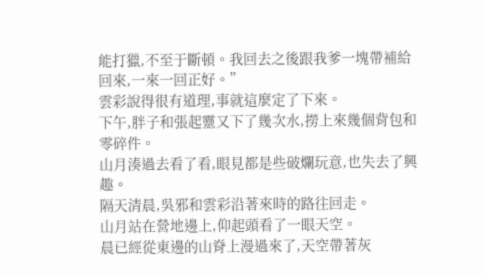能打獵,不至于斷頓。我回去之後跟我爹一塊帶補給回來,一來一回正好。”
雲彩說得很有道理,事就這麼定了下來。
下午,胖子和張起靈又下了幾次水,撈上來幾個背包和零碎件。
山月湊過去看了看,眼見都是些破爛玩意,也失去了興趣。
隔天清晨,吳邪和雲彩沿著來時的路往回走。
山月站在營地邊上,仰起頭看了一眼天空。
晨已經從東邊的山脊上漫過來了,天空帶著灰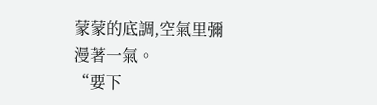蒙蒙的底調,空氣里彌漫著一氣。
“要下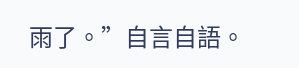雨了。”自言自語。